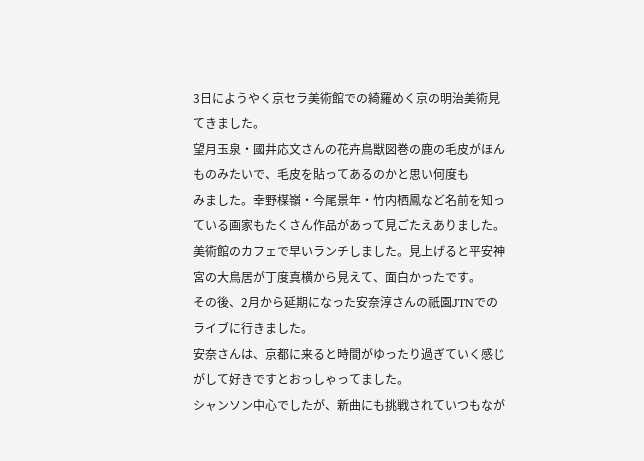3日にようやく京セラ美術館での綺羅めく京の明治美術見てきました。
望月玉泉・國井応文さんの花卉鳥獣図巻の鹿の毛皮がほんものみたいで、毛皮を貼ってあるのかと思い何度も
みました。幸野楳嶺・今尾景年・竹内栖鳳など名前を知っている画家もたくさん作品があって見ごたえありました。
美術館のカフェで早いランチしました。見上げると平安神宮の大鳥居が丁度真横から見えて、面白かったです。
その後、2月から延期になった安奈淳さんの祇園JTNでのライブに行きました。
安奈さんは、京都に来ると時間がゆったり過ぎていく感じがして好きですとおっしゃってました。
シャンソン中心でしたが、新曲にも挑戦されていつもなが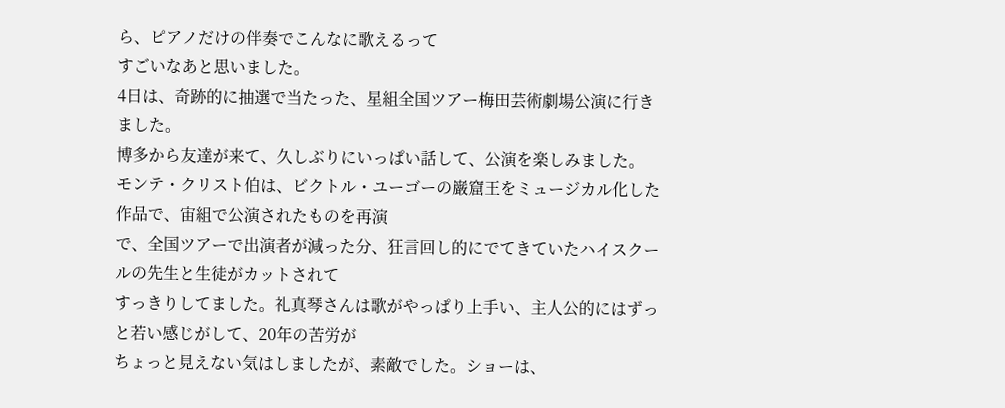ら、ピアノだけの伴奏でこんなに歌えるって
すごいなあと思いました。
4日は、奇跡的に抽選で当たった、星組全国ツアー梅田芸術劇場公演に行きました。
博多から友達が来て、久しぶりにいっぱい話して、公演を楽しみました。
モンテ・クリスト伯は、ビクトル・ユーゴーの巌窟王をミュージカル化した作品で、宙組で公演されたものを再演
で、全国ツアーで出演者が減った分、狂言回し的にでてきていたハイスクールの先生と生徒がカットされて
すっきりしてました。礼真琴さんは歌がやっぱり上手い、主人公的にはずっと若い感じがして、20年の苦労が
ちょっと見えない気はしましたが、素敵でした。ショーは、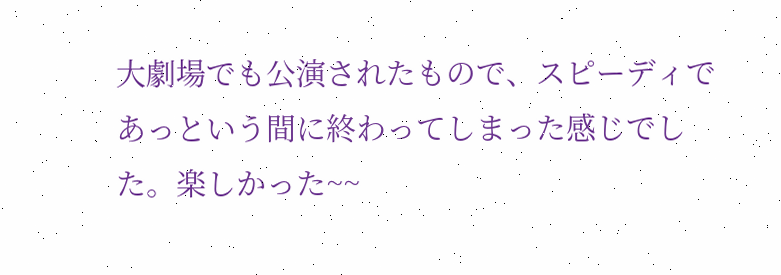大劇場でも公演されたもので、スピーディで
あっという間に終わってしまった感じでした。楽しかった~~